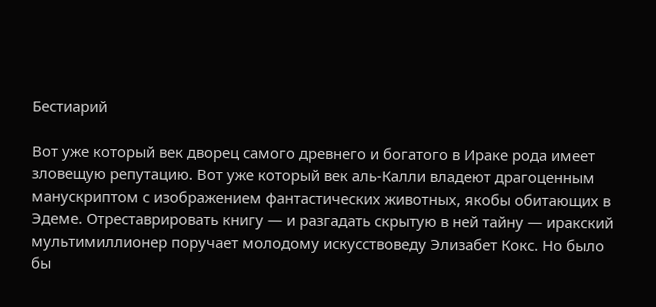Бестиарий

Вот уже который век дворец самого древнего и богатого в Ираке рода имеет зловещую репутацию. Вот уже который век аль-Калли владеют драгоценным манускриптом с изображением фантастических животных, якобы обитающих в Эдеме. Отреставрировать книгу — и разгадать скрытую в ней тайну — иракский мультимиллионер поручает молодому искусствоведу Элизабет Кокс. Но было бы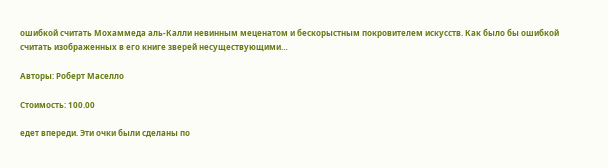ошибкой считать Мохаммеда аль-Калли невинным меценатом и бескорыстным покровителем искусств. Как было бы ошибкой считать изображенных в его книге зверей несуществующими…

Авторы: Роберт Маселло

Стоимость: 100.00

едет впереди. Эти очки были сделаны по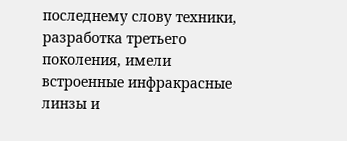последнему слову техники, разработка третьего поколения, имели встроенные инфракрасные линзы и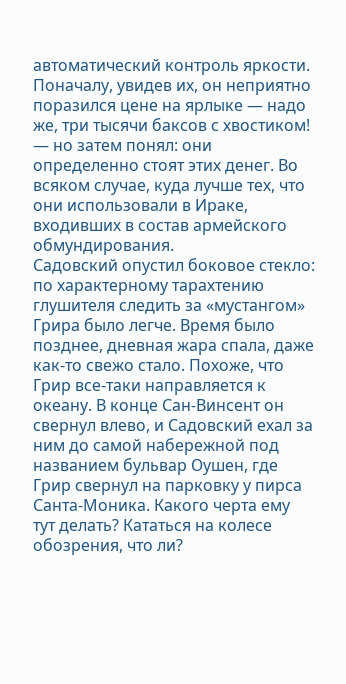автоматический контроль яркости. Поначалу, увидев их, он неприятно поразился цене на ярлыке — надо же, три тысячи баксов с хвостиком! — но затем понял: они определенно стоят этих денег. Во всяком случае, куда лучше тех, что они использовали в Ираке, входивших в состав армейского обмундирования.
Садовский опустил боковое стекло: по характерному тарахтению глушителя следить за «мустангом» Грира было легче. Время было позднее, дневная жара спала, даже как-то свежо стало. Похоже, что Грир все-таки направляется к океану. В конце Сан-Винсент он свернул влево, и Садовский ехал за ним до самой набережной под названием бульвар Оушен, где Грир свернул на парковку у пирса Санта-Моника. Какого черта ему тут делать? Кататься на колесе обозрения, что ли?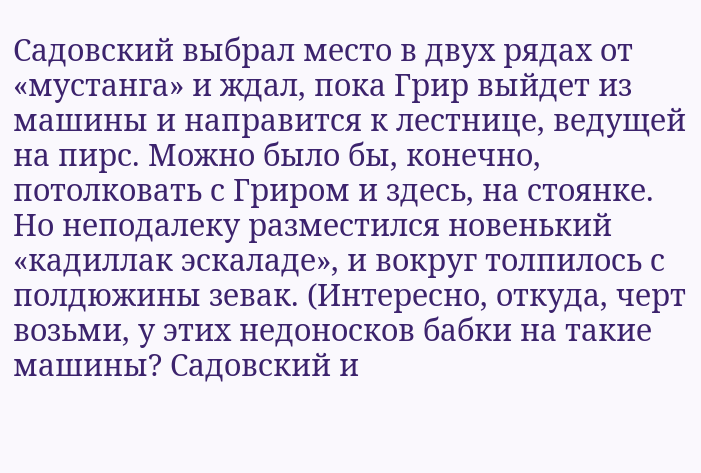Садовский выбрал место в двух рядах от «мустанга» и ждал, пока Грир выйдет из машины и направится к лестнице, ведущей на пирс. Можно было бы, конечно, потолковать с Гриром и здесь, на стоянке. Но неподалеку разместился новенький «кадиллак эскаладе», и вокруг толпилось с полдюжины зевак. (Интересно, откуда, черт возьми, у этих недоносков бабки на такие машины? Садовский и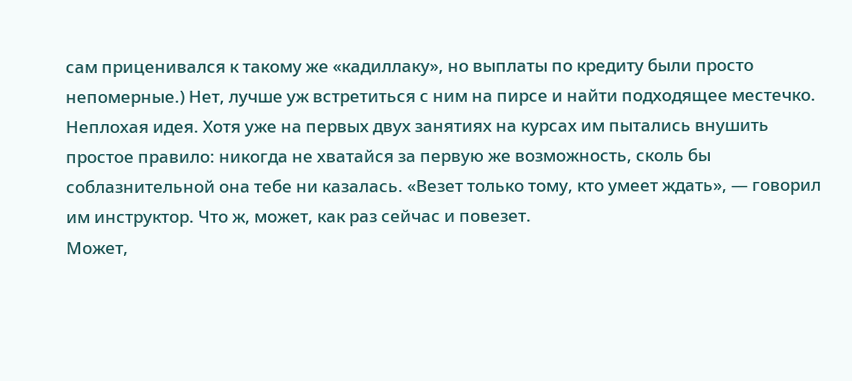сам приценивался к такому же «кадиллаку», но выплаты по кредиту были просто непомерные.) Нет, лучше уж встретиться с ним на пирсе и найти подходящее местечко. Неплохая идея. Хотя уже на первых двух занятиях на курсах им пытались внушить простое правило: никогда не хватайся за первую же возможность, сколь бы соблазнительной она тебе ни казалась. «Везет только тому, кто умеет ждать», — говорил им инструктор. Что ж, может, как раз сейчас и повезет.
Может,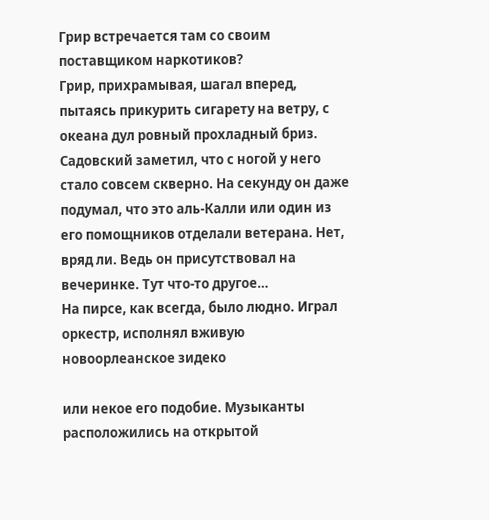Грир встречается там со своим поставщиком наркотиков?
Грир, прихрамывая, шагал вперед, пытаясь прикурить сигарету на ветру, с океана дул ровный прохладный бриз. Садовский заметил, что с ногой у него стало совсем скверно. На секунду он даже подумал, что это аль-Калли или один из его помощников отделали ветерана. Нет, вряд ли. Ведь он присутствовал на вечеринке. Тут что-то другое…
На пирсе, как всегда, было людно. Играл оркестр, исполнял вживую новоорлеанское зидеко

или некое его подобие. Музыканты расположились на открытой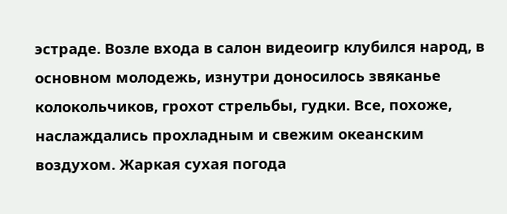эстраде. Возле входа в салон видеоигр клубился народ, в основном молодежь, изнутри доносилось звяканье колокольчиков, грохот стрельбы, гудки. Все, похоже, наслаждались прохладным и свежим океанским воздухом. Жаркая сухая погода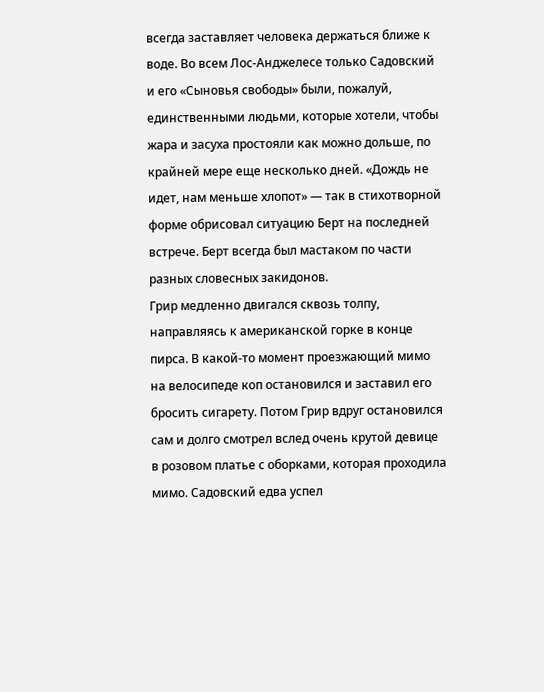всегда заставляет человека держаться ближе к воде. Во всем Лос-Анджелесе только Садовский и его «Сыновья свободы» были, пожалуй, единственными людьми, которые хотели, чтобы жара и засуха простояли как можно дольше, по крайней мере еще несколько дней. «Дождь не идет, нам меньше хлопот» — так в стихотворной форме обрисовал ситуацию Берт на последней встрече. Берт всегда был мастаком по части разных словесных закидонов.
Грир медленно двигался сквозь толпу, направляясь к американской горке в конце пирса. В какой-то момент проезжающий мимо на велосипеде коп остановился и заставил его бросить сигарету. Потом Грир вдруг остановился сам и долго смотрел вслед очень крутой девице в розовом платье с оборками, которая проходила мимо. Садовский едва успел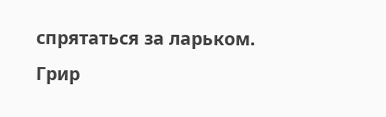спрятаться за ларьком.
Грир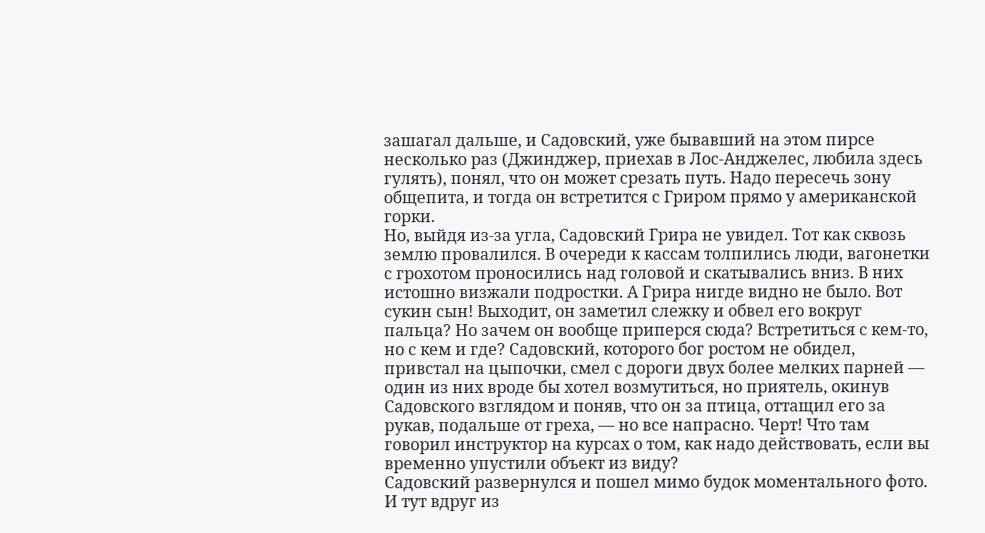зашагал дальше, и Садовский, уже бывавший на этом пирсе несколько раз (Джинджер, приехав в Лос-Анджелес, любила здесь гулять), понял, что он может срезать путь. Надо пересечь зону общепита, и тогда он встретится с Гриром прямо у американской горки.
Но, выйдя из-за угла, Садовский Грира не увидел. Тот как сквозь землю провалился. В очереди к кассам толпились люди, вагонетки с грохотом проносились над головой и скатывались вниз. В них истошно визжали подростки. А Грира нигде видно не было. Вот сукин сын! Выходит, он заметил слежку и обвел его вокруг пальца? Но зачем он вообще приперся сюда? Встретиться с кем-то, но с кем и где? Садовский, которого бог ростом не обидел, привстал на цыпочки, смел с дороги двух более мелких парней — один из них вроде бы хотел возмутиться, но приятель, окинув Садовского взглядом и поняв, что он за птица, оттащил его за рукав, подальше от греха, — но все напрасно. Черт! Что там говорил инструктор на курсах о том, как надо действовать, если вы временно упустили объект из виду?
Садовский развернулся и пошел мимо будок моментального фото. И тут вдруг из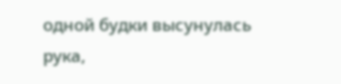одной будки высунулась рука,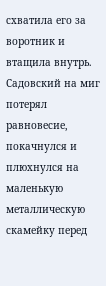схватила его за воротник и втащила внутрь. Садовский на миг потерял равновесие, покачнулся и плюхнулся на маленькую металлическую скамейку перед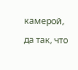камерой, да так, что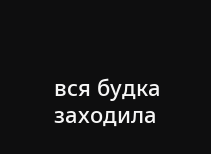вся будка заходила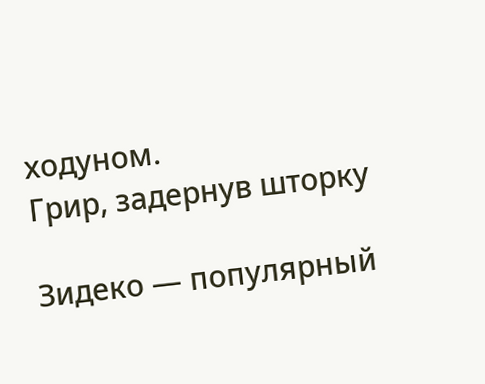ходуном.
Грир, задернув шторку

Зидеко — популярный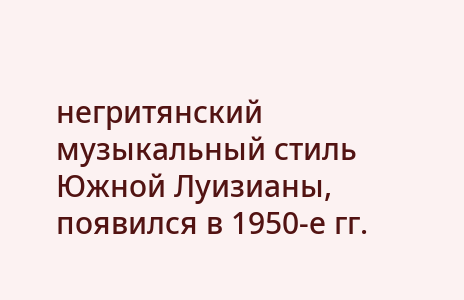негритянский музыкальный стиль Южной Луизианы, появился в 1950-е гг.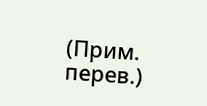(Прим. перев.)